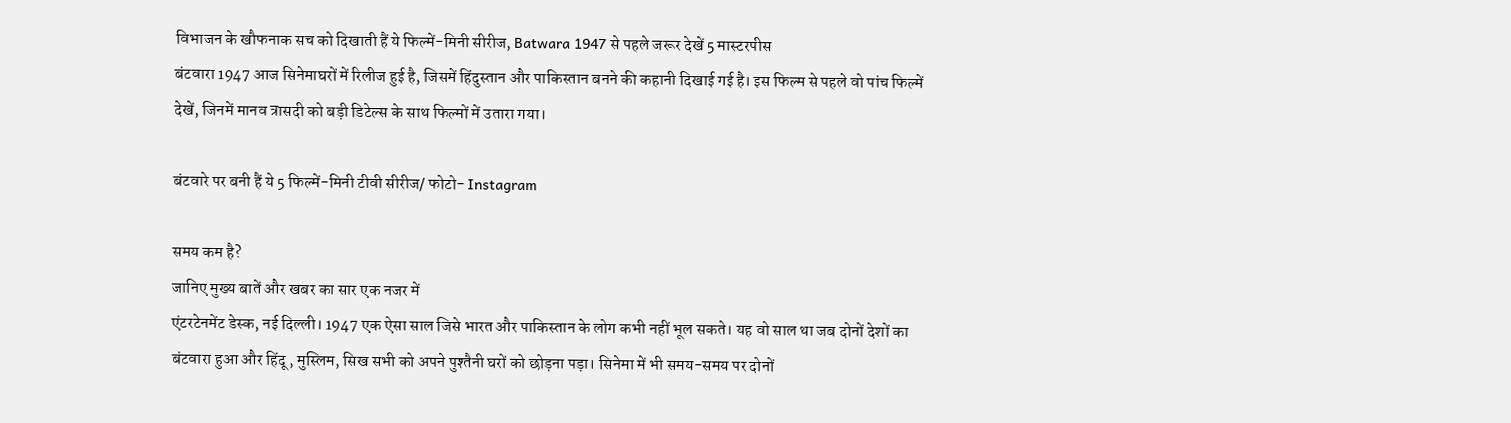विभाजन के खौफनाक सच को दिखाती हैं ये फिल्में-मिनी सीरीज, Batwara 1947 से पहले जरूर देखें 5 मास्टरपीस
बंटवारा 1947 आज सिनेमाघरों में रिलीज हुई है, जिसमें हिंदुस्तान और पाकिस्तान बनने की कहानी दिखाई गई है। इस फिल्म से पहले वो पांच फिल्में देखें, जिनमें मानव त्रासदी को बड़ी डिटेल्स के साथ फिल्मों में उतारा गया।

बंटवारे पर बनी हैं ये 5 फिल्में-मिनी टीवी सीरीज/ फोटो- Instagram

समय कम है?
जानिए मुख्य बातें और खबर का सार एक नजर में
एंटरटेनमेंट डेस्क, नई दिल्ली। 1947 एक ऐसा साल जिसे भारत और पाकिस्तान के लोग कभी नहीं भूल सकते। यह वो साल था जब दोनों देशों का बंटवारा हुआ और हिंदू, मुस्लिम, सिख सभी को अपने पुश्तैनी घरों को छोड़ना पड़ा। सिनेमा में भी समय-समय पर दोनों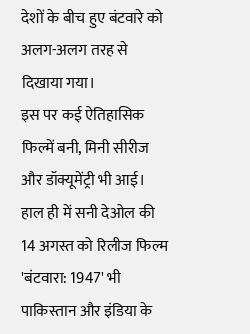देशों के बीच हुए बंटवारे को अलग-अलग तरह से दिखाया गया।
इस पर कई ऐतिहासिक फिल्में बनी, मिनी सीरीज और डॉक्यूमेंट्री भी आई। हाल ही में सनी देओल की 14 अगस्त को रिलीज फिल्म 'बंटवारा: 1947' भी पाकिस्तान और इंडिया के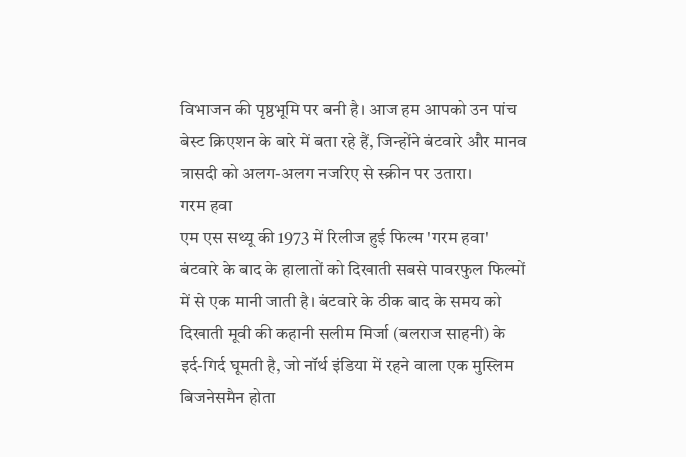विभाजन की पृष्ठभूमि पर बनी है। आज हम आपको उन पांच बेस्ट क्रिएशन के बारे में बता रहे हैं, जिन्होंने बंटवारे और मानव त्रासदी को अलग-अलग नजरिए से स्क्रीन पर उतारा।
गरम हवा
एम एस सथ्यू की 1973 में रिलीज हुई फिल्म 'गरम हवा' बंटवारे के बाद के हालातों को दिखाती सबसे पावरफुल फिल्मों में से एक मानी जाती है। बंटवारे के ठीक बाद के समय को दिखाती मूवी की कहानी सलीम मिर्जा (बलराज साहनी) के इर्द-गिर्द घूमती है, जो नॉर्थ इंडिया में रहने वाला एक मुस्लिम बिजनेसमैन होता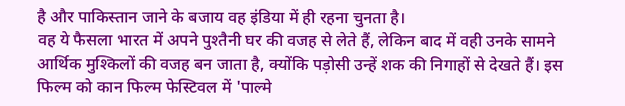है और पाकिस्तान जाने के बजाय वह इंडिया में ही रहना चुनता है।
वह ये फैसला भारत में अपने पुश्तैनी घर की वजह से लेते हैं, लेकिन बाद में वही उनके सामने आर्थिक मुश्किलों की वजह बन जाता है, क्योंकि पड़ोसी उन्हें शक की निगाहों से देखते हैं। इस फिल्म को कान फिल्म फेस्टिवल में 'पाल्मे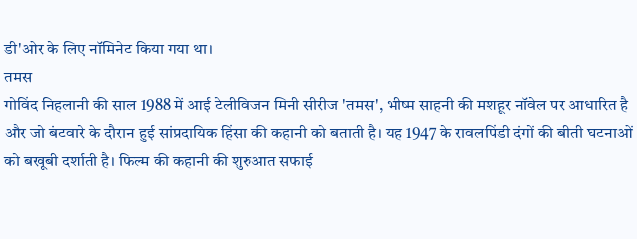डी'ओर के लिए नॉमिनेट किया गया था।
तमस
गोविंद निहलानी की साल 1988 में आई टेलीविजन मिनी सीरीज 'तमस', भीष्म साहनी की मशहूर नॉवेल पर आधारित है और जो बंटवारे के दौरान हुई सांप्रदायिक हिंसा की कहानी को बताती है। यह 1947 के रावलपिंडी दंगों की बीती घटनाओं को बखूबी दर्शाती है। फिल्म की कहानी की शुरुआत सफाई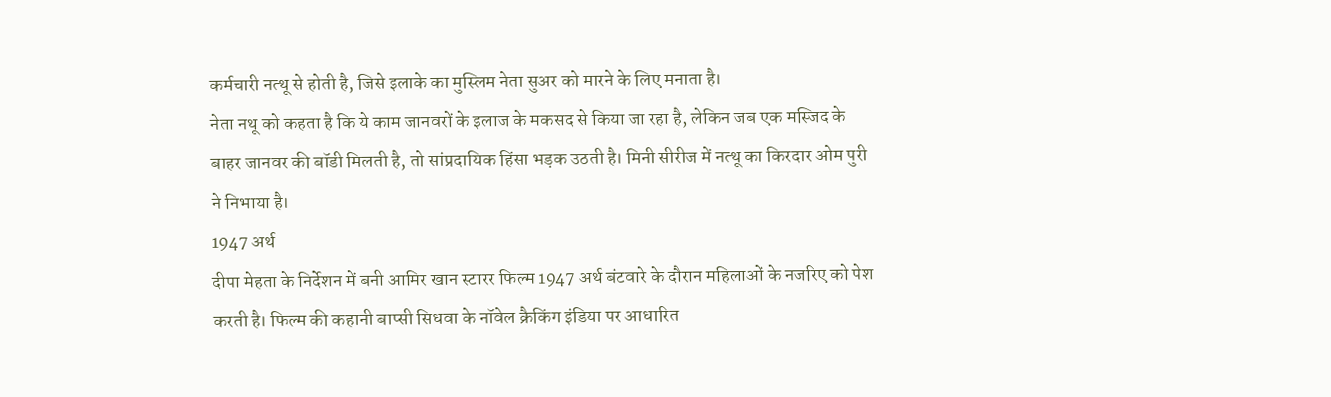कर्मचारी नत्थू से होती है, जिसे इलाके का मुस्लिम नेता सुअर को मारने के लिए मनाता है।
नेता नथू को कहता है कि ये काम जानवरों के इलाज के मकसद से किया जा रहा है, लेकिन जब एक मस्जिद के बाहर जानवर की बॉडी मिलती है, तो सांप्रदायिक हिंसा भड़क उठती है। मिनी सीरीज में नत्थू का किरदार ओम पुरी ने निभाया है।
1947 अर्थ
दीपा मेहता के निर्देशन में बनी आमिर खान स्टारर फिल्म 1947 अर्थ बंटवारे के दौरान महिलाओं के नजरिए को पेश करती है। फिल्म की कहानी बाप्सी सिधवा के नॉवेल क्रैकिंग इंडिया पर आधारित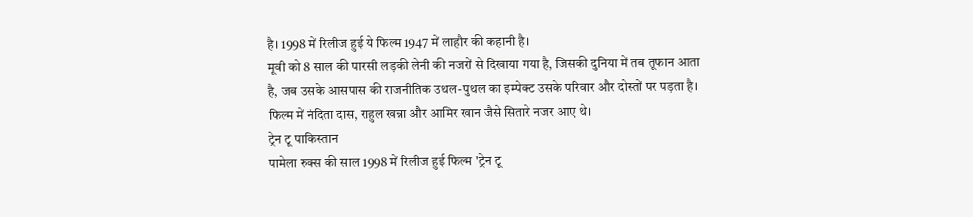है। 1998 में रिलीज हुई ये फिल्म 1947 में लाहौर की कहानी है।
मूवी को 8 साल की पारसी लड़की लेनी की नजरों से दिखाया गया है, जिसकी दुनिया में तब तूफान आता है, जब उसके आसपास की राजनीतिक उथल-पुथल का इम्पेक्ट उसके परिवार और दोस्तों पर पड़ता है। फिल्म में नंदिता दास, राहुल खन्ना और आमिर खान जैसे सितारे नजर आए थे।
ट्रेन टू पाकिस्तान
पामेला रुक्स की साल 1998 में रिलीज हुई फिल्म 'ट्रेन टू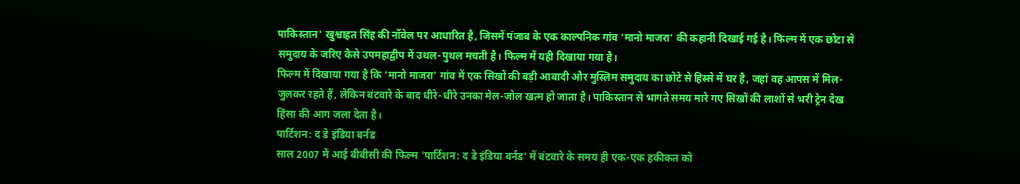पाकिस्तान' खुश्वाहत सिंह की नॉवेल पर आधारित है, जिसमें पंजाब के एक काल्पनिक गांव 'मानो माजरा' की कहानी दिखाई गई है। फिल्म में एक छोटा से समुदाय के जरिए कैसे उपमहाद्वीप में उथल-पुथल मचती है। फिल्म में यही दिखाया गया है।
फिल्म में दिखाया गया है कि 'मानो माजरा' गांव में एक सिखों की बड़ी आबादी और मुस्लिम समुदाय का छोटे से हिस्से में घर है, जहां वह आपस में मिल-जुलकर रहते हैं, लेकिन बंटवारे के बाद धीरे-धीरे उनका मेल-जोल खत्म हो जाता है। पाकिस्तान से भागते समय मारे गए सिखों की लाशों से भरी ट्रेन देख हिंसा की आग जला देता है।
पार्टिशन: द डे इंडिया बर्नड
साल 2007 में आई बीबीसी की फिल्म 'पार्टिशन: द डे इंडिया बर्नड' में बंटवारे के समय ही एक-एक हकीकत को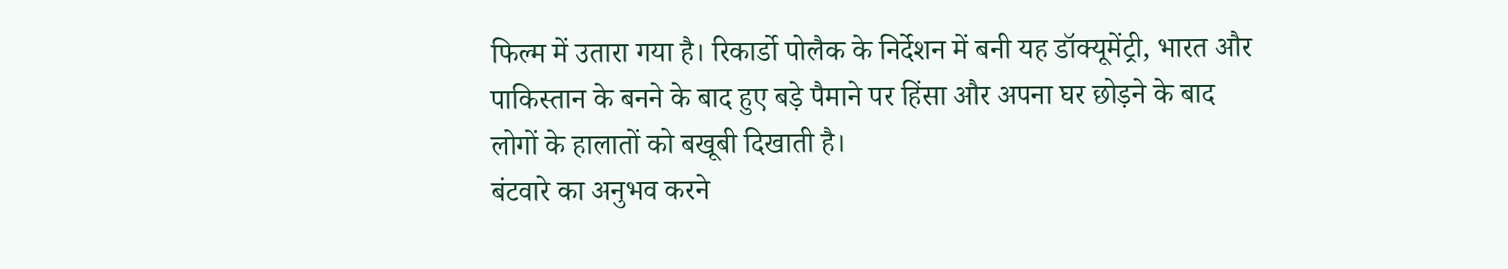फिल्म में उतारा गया है। रिकार्डो पोलैक के निर्देशन में बनी यह डॉक्यूमेंट्री, भारत और पाकिस्तान के बनने के बाद हुए बड़े पैमाने पर हिंसा और अपना घर छोड़ने के बाद लोगों के हालातों को बखूबी दिखाती है।
बंटवारे का अनुभव करने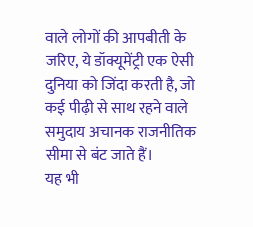वाले लोगों की आपबीती के जरिए, ये डॉक्यूमेंट्री एक ऐसी दुनिया को जिंदा करती है, जो कई पीढ़ी से साथ रहने वाले समुदाय अचानक राजनीतिक सीमा से बंट जाते हैं।
यह भी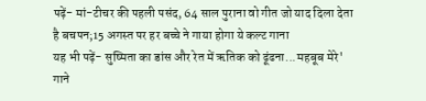पढ़ें- मां-टीचर की पहली पसंद, 64 साल पुराना वो गीत जो याद दिला देता है बचपन;15 अगस्त पर हर बच्चे ने गाया होगा ये कल्ट गाना
यह भी पढ़ें- सुष्मिता का डांस और रेत में ऋतिक को ढूंढना...महबूब मेरे' गाने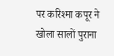पर करिश्मा कपूर ने खोला सालों पुराना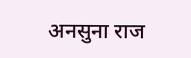अनसुना राज